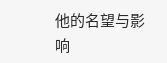他的名望与影响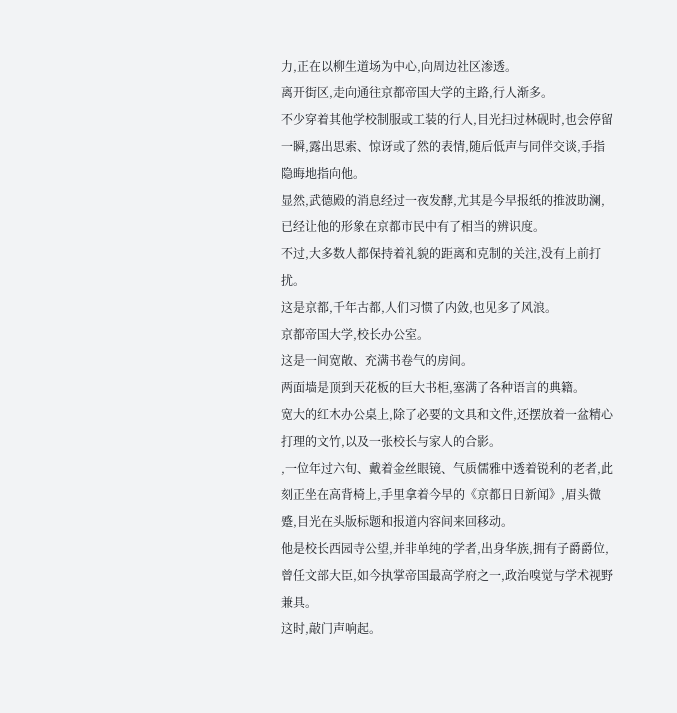力,正在以柳生道场为中心,向周边社区渗透。
离开街区,走向通往京都帝国大学的主路,行人渐多。
不少穿着其他学校制服或工装的行人,目光扫过林砚时,也会停留一瞬,露出思索、惊讶或了然的表情,随后低声与同伴交谈,手指隐晦地指向他。
显然,武德殿的消息经过一夜发酵,尤其是今早报纸的推波助澜,已经让他的形象在京都市民中有了相当的辨识度。
不过,大多数人都保持着礼貌的距离和克制的关注,没有上前打扰。
这是京都,千年古都,人们习惯了内敛,也见多了风浪。
京都帝国大学,校长办公室。
这是一间宽敞、充满书卷气的房间。
两面墙是顶到天花板的巨大书柜,塞满了各种语言的典籍。
宽大的红木办公桌上,除了必要的文具和文件,还摆放着一盆精心打理的文竹,以及一张校长与家人的合影。
,一位年过六旬、戴着金丝眼镜、气质儒雅中透着锐利的老者,此刻正坐在高背椅上,手里拿着今早的《京都日日新闻》,眉头微蹙,目光在头版标题和报道内容间来回移动。
他是校长西园寺公望,并非单纯的学者,出身华族,拥有子爵爵位,曾任文部大臣,如今执掌帝国最高学府之一,政治嗅觉与学术视野兼具。
这时,敲门声响起。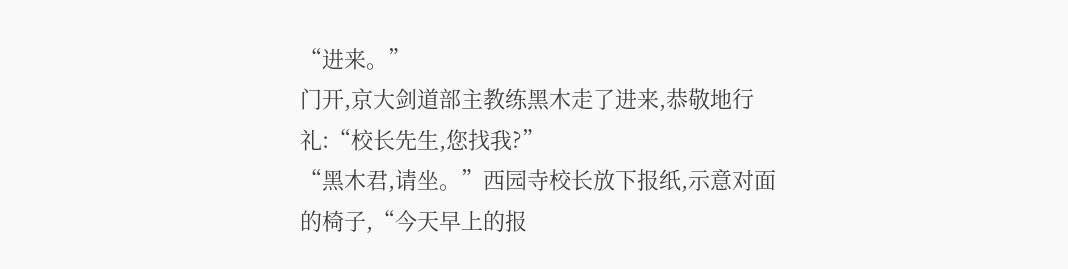“进来。”
门开,京大剑道部主教练黑木走了进来,恭敬地行礼:“校长先生,您找我?”
“黑木君,请坐。”西园寺校长放下报纸,示意对面的椅子,“今天早上的报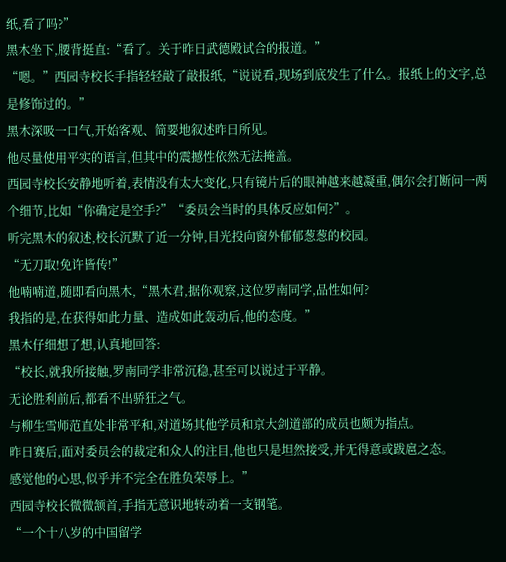纸,看了吗?”
黑木坐下,腰背挺直:“看了。关于昨日武德殿试合的报道。”
“嗯。”西园寺校长手指轻轻敲了敲报纸,“说说看,现场到底发生了什么。报纸上的文字,总是修饰过的。”
黑木深吸一口气,开始客观、简要地叙述昨日所见。
他尽量使用平实的语言,但其中的震撼性依然无法掩盖。
西园寺校长安静地听着,表情没有太大变化,只有镜片后的眼神越来越凝重,偶尔会打断问一两个细节,比如“你确定是空手?”“委员会当时的具体反应如何?”。
听完黑木的叙述,校长沉默了近一分钟,目光投向窗外郁郁葱葱的校园。
“无刀取!免许皆传!”
他喃喃道,随即看向黑木,“黑木君,据你观察,这位罗南同学,品性如何?
我指的是,在获得如此力量、造成如此轰动后,他的态度。”
黑木仔细想了想,认真地回答:
“校长,就我所接触,罗南同学非常沉稳,甚至可以说过于平静。
无论胜利前后,都看不出骄狂之气。
与柳生雪师范直处非常平和,对道场其他学员和京大剑道部的成员也颇为指点。
昨日赛后,面对委员会的裁定和众人的注目,他也只是坦然接受,并无得意或跋扈之态。
感觉他的心思,似乎并不完全在胜负荣辱上。”
西园寺校长微微颔首,手指无意识地转动着一支钢笔。
“一个十八岁的中国留学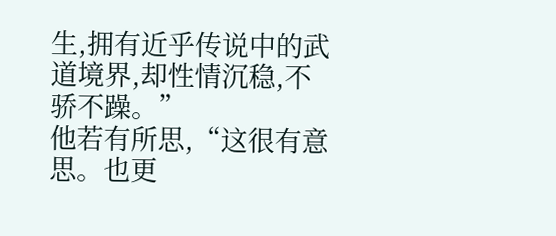生,拥有近乎传说中的武道境界,却性情沉稳,不骄不躁。”
他若有所思,“这很有意思。也更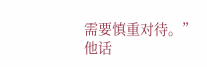需要慎重对待。”
他话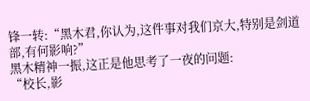锋一转:“黑木君,你认为,这件事对我们京大,特别是剑道部,有何影响?”
黑木精神一振,这正是他思考了一夜的问题:
“校长,影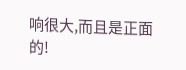响很大,而且是正面的!